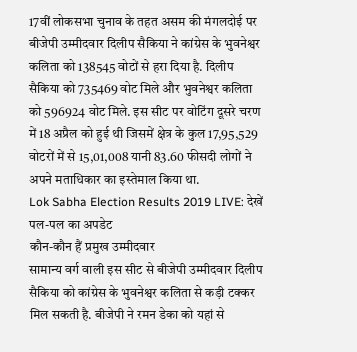17वीं लोकसभा चुनाव के तहत असम की मंगलदोई पर बीजेपी उम्मीदवार दिलीप सैकिया ने कांग्रेस के भुवनेश्वर कलिता को 138545 वोटों से हरा दिया है. दिलीप सैकिया को 735469 वोट मिले और भुवनेश्वर कलिता को 596924 वोट मिले. इस सीट पर वोटिंग दूसरे चरण में 18 अप्रैल को हुई थी जिसमें क्षेत्र के कुल 17,95,529 वोटरों में से 15,01,008 यानी 83.60 फीसदी लोगों ने अपने मताधिकार का इस्तेमाल किया था.
Lok Sabha Election Results 2019 LIVE: देखें पल-पल का अपडेट
कौन-कौन हैं प्रमुख उम्मीदवार
सामान्य वर्ग वाली इस सीट से बीजेपी उम्मीदवार दिलीप सैकिया को कांग्रेस के भुवनेश्वर कलिता से कड़ी टक्कर मिल सकती है. बीजेपी ने रमन डेका को यहां से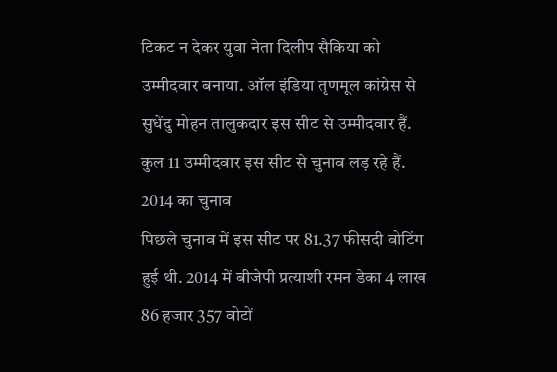टिकट न देकर युवा नेता दिलीप सैकिया को उम्मीदवार बनाया. ऑल इंडिया तृणमूल कांग्रेस से सुधेंदु मोहन तालुकदार इस सीट से उम्मीदवार हैं. कुल 11 उम्मीदवार इस सीट से चुनाव लड़ रहे हैं.
2014 का चुनाव
पिछले चुनाव में इस सीट पर 81.37 फीसदी वोटिंग हुई थी. 2014 में बीजेपी प्रत्याशी रमन डेका 4 लाख 86 हजार 357 वोटों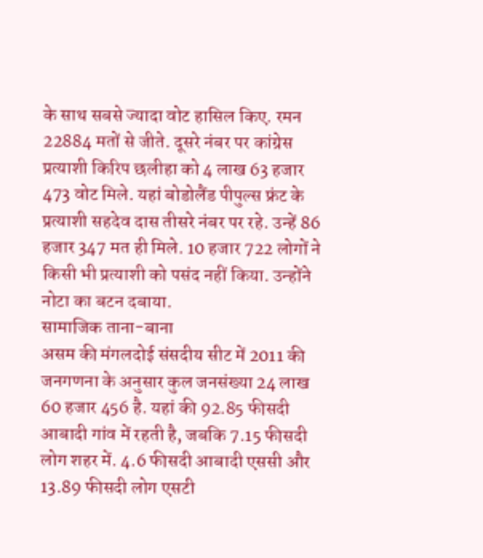के साथ सबसे ज्यादा वोट हासिल किए. रमन 22884 मतों से जीते. दूसरे नंबर पर कांग्रेस प्रत्याशी किरिप छलीहा को 4 लाख 63 हजार 473 वोट मिले. यहां बोडोलैंड पीपुल्स फ्रंट के प्रत्याशी सहदेव दास तीसरे नंबर पर रहे. उन्हें 86 हजार 347 मत ही मिले. 10 हजार 722 लोगों ने किसी भी प्रत्याशी को पसंद नहीं किया. उन्होंने नोटा का बटन दबाया.
सामाजिक ताना-बाना
असम की मंगलदोई संसदीय सीट में 2011 की जनगणना के अनुसार कुल जनसंख्या 24 लाख 60 हजार 456 है. यहां की 92.85 फीसदी आबादी गांव में रहती है, जबकि 7.15 फीसदी लोग शहर में. 4.6 फीसदी आबादी एससी और 13.89 फीसदी लोग एसटी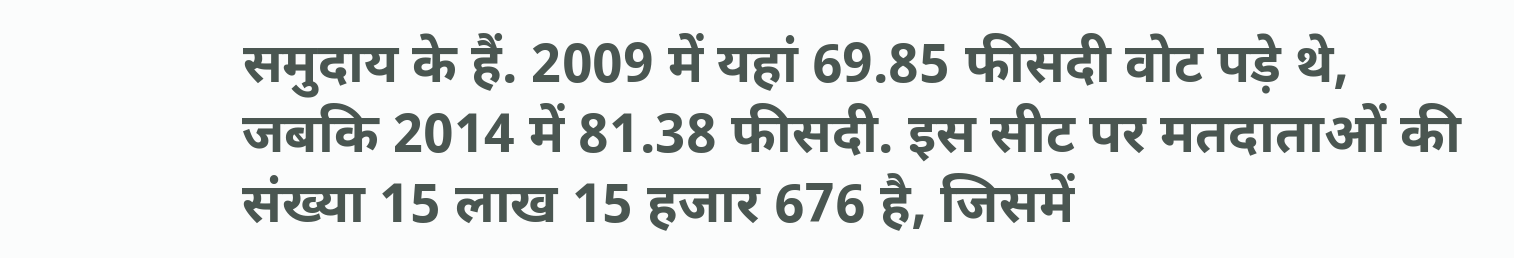समुदाय के हैं. 2009 में यहां 69.85 फीसदी वोट पड़े थे, जबकि 2014 में 81.38 फीसदी. इस सीट पर मतदाताओं की संख्या 15 लाख 15 हजार 676 है, जिसमें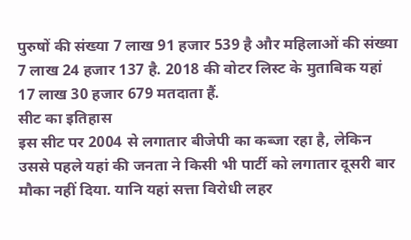पुरुषों की संख्या 7 लाख 91 हजार 539 है और महिलाओं की संख्या 7 लाख 24 हजार 137 है. 2018 की वोटर लिस्ट के मुताबिक यहां 17 लाख 30 हजार 679 मतदाता हैं.
सीट का इतिहास
इस सीट पर 2004 से लगातार बीजेपी का कब्जा रहा है, लेकिन उससे पहले यहां की जनता ने किसी भी पार्टी को लगातार दूसरी बार मौका नहीं दिया. यानि यहां सत्ता विरोधी लहर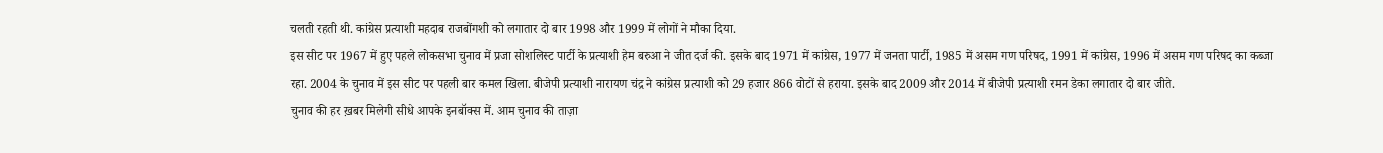चलती रहती थी. कांग्रेस प्रत्याशी महदाब राजबोंगशी को लगातार दो बार 1998 और 1999 में लोगों ने मौका दिया.
इस सीट पर 1967 में हुए पहले लोकसभा चुनाव में प्रजा सोशलिस्ट पार्टी के प्रत्याशी हेम बरुआ ने जीत दर्ज की. इसके बाद 1971 में कांग्रेस, 1977 में जनता पार्टी, 1985 में असम गण परिषद, 1991 में कांग्रेस, 1996 में असम गण परिषद का कब्जा रहा. 2004 के चुनाव में इस सीट पर पहली बार कमल खिला. बीजेपी प्रत्याशी नारायण चंद्र ने कांग्रेस प्रत्याशी को 29 हजार 866 वोटों से हराया. इसके बाद 2009 और 2014 में बीजेपी प्रत्याशी रमन डेका लगातार दो बार जीते.
चुनाव की हर ख़बर मिलेगी सीधे आपके इनबॉक्स में. आम चुनाव की ताज़ा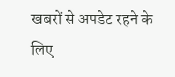खबरों से अपडेट रहने के लिए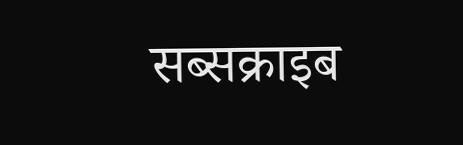सब्सक्राइब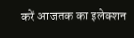करें आजतक का इलेक्शन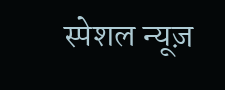स्पेशल न्यूज़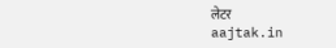लेटर
aajtak.in